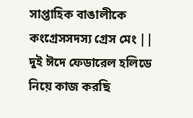সাপ্তাহিক বাঙালীকে কংগ্রেসসদস্য গ্রেস মেং || দুই ঈদে ফেডারেল হলিডে নিয়ে কাজ করছি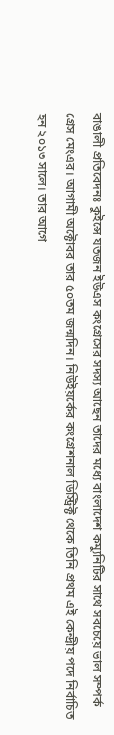বাঙালী প্রতিবেদনঃ কুইন্সে যতজন ইউএস কংগ্রেসের সদস্য আছেন তাদের মধ্যে বাংলাদেশ কম্যুনিটির সাথে সবচেয়ে ভাল সম্পর্ক গ্রেস মেংএর। আগামী অক্টোবর তার ৫০তম জন্মদিন। নিউইয়র্কের কংগ্রেশনাল ডিস্ট্রিক্ট থেকে তিনি প্রথম এই কেন্দ্রীয় পদে নির্বাচিত হন ২০১৩ সালে। তার আগে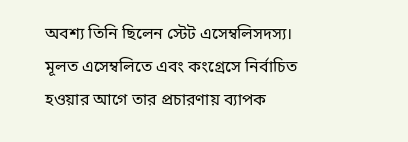অবশ্য তিনি ছিলেন স্টেট এসেম্বলিসদস্য। মূলত এসেম্বলিতে এবং কংগ্রেসে নির্বাচিত হওয়ার আগে তার প্রচারণায় ব্যাপক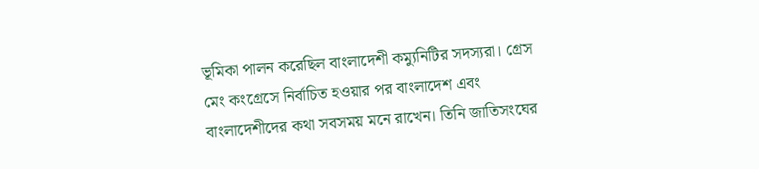ভূমিকা পালন করেছিল বাংলাদেশী কম্যুনিটির সদস্যরা। গ্রেস মেং কংগ্রেসে নির্বাচিত হওয়ার পর বাংলাদেশ এবং বাংলাদেশীদের কথা সবসময় মনে রাখেন। তিনি জাতিসংঘের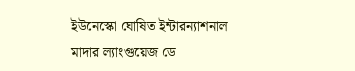ইউনেস্কো ঘোষিত ইন্টারন্যাশনাল মাদার ল্যাংগুয়েজ ডে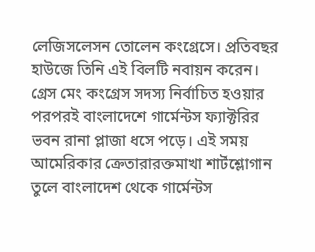লেজিসলেসন তোলেন কংগ্রেসে। প্রতিবছর হাউজে তিনি এই বিলটি নবায়ন করেন। গ্রেস মেং কংগ্রেস সদস্য নির্বাচিত হওয়ার পরপরই বাংলাদেশে গার্মেন্টস ফ্যাক্টরির ভবন রানা প্লাজা ধসে পড়ে। এই সময় আমেরিকার ক্রেতারারক্তমাখা শার্টশ্লোগান তুলে বাংলাদেশ থেকে গার্মেন্টস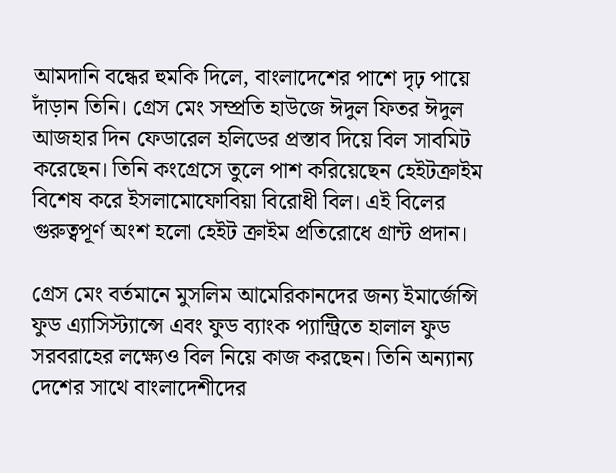আমদানি বন্ধের হুমকি দিলে, বাংলাদেশের পাশে দৃঢ় পায়ে দাঁড়ান তিনি। গ্রেস মেং সম্প্রতি হাউজে ঈদুল ফিতর ঈদুল আজহার দিন ফেডারেল হলিডের প্রস্তাব দিয়ে বিল সাবমিট করেছেন। তিনি কংগ্রেসে তুলে পাশ করিয়েছেন হেইটক্রাইম বিশেষ করে ইসলামোফোবিয়া বিরোধী বিল। এই বিলের গুরুত্বপূর্ণ অংশ হলো হেইট ক্রাইম প্রতিরোধে গ্রান্ট প্রদান।

গ্রেস মেং বর্তমানে মুসলিম আমেরিকানদের জন্য ইমার্জেন্সি ফুড এ্যাসিস্ট্যান্সে এবং ফুড ব্যাংক প্যান্ট্রিতে হালাল ফুড সরবরাহের লক্ষ্যেও বিল নিয়ে কাজ করছেন। তিনি অন্যান্য দেশের সাথে বাংলাদেশীদের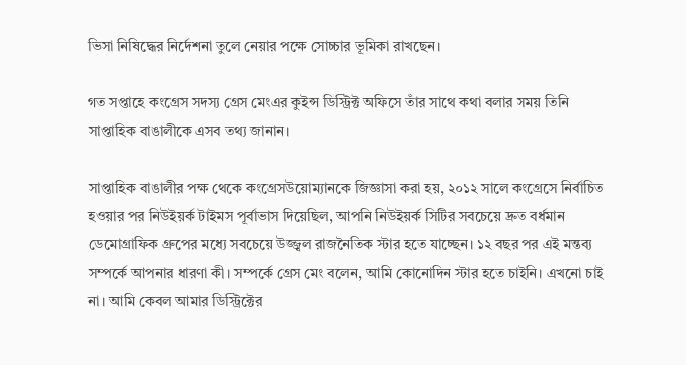ভিসা নিষিদ্ধের নির্দেশনা তুলে নেয়ার পক্ষে সোচ্চার ভূমিকা রাখছেন।

গত সপ্তাহে কংগ্রেস সদস্য গ্রেস মেংএর কুইন্স ডিস্ট্রিক্ট অফিসে তাঁর সাথে কথা বলার সময় তিনি সাপ্তাহিক বাঙালীকে এসব তথ্য জানান।

সাপ্তাহিক বাঙালীর পক্ষ থেকে কংগ্রেসউয়োম্যানকে জিজ্ঞাসা করা হয়, ২০১২ সালে কংগ্রেসে নির্বাচিত হওয়ার পর নিউইয়র্ক টাইমস পূর্বাভাস দিয়েছিল, আপনি নিউইয়র্ক সিটির সবচেয়ে দ্রুত বর্ধমান ডেমোগ্রাফিক গ্রুপের মধ্যে সবচেয়ে উজ্জ্বল রাজনৈতিক স্টার হতে যাচ্ছেন। ১২ বছর পর এই মন্তব্য সম্পর্কে আপনার ধারণা কী। সম্পর্কে গ্রেস মেং বলেন, আমি কোনোদিন স্টার হতে চাইনি। এখনো চাই না। আমি কেবল আমার ডিস্ট্রিক্টের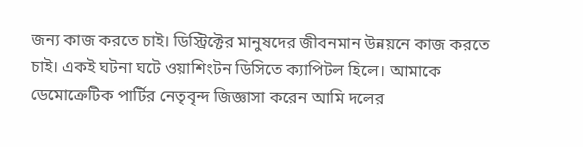জন্য কাজ করতে চাই। ডিস্ট্রিক্টের মানুষদের জীবনমান উন্নয়নে কাজ করতে চাই। একই ঘটনা ঘটে ওয়াশিংটন ডিসিতে ক্যাপিটল হিলে। আমাকে ডেমোক্রেটিক পার্টির নেতৃবৃন্দ জিজ্ঞাসা করেন আমি দলের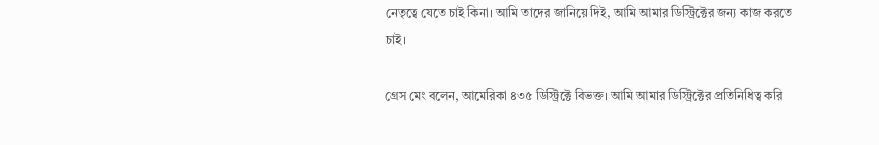নেতৃত্বে যেতে চাই কিনা। আমি তাদের জানিয়ে দিই, আমি আমার ডিস্ট্রিক্টের জন্য কাজ করতে চাই।

গ্রেস মেং বলেন, আমেরিকা ৪৩৫ ডিস্ট্রিক্টে বিভক্ত। আমি আমার ডিস্ট্রিক্টের প্রতিনিধিত্ব করি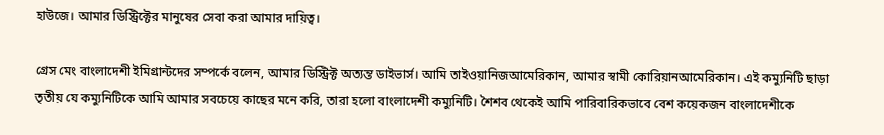হাউজে। আমার ডিস্ট্রিক্টের মানুষের সেবা করা আমার দায়িত্ব।

গ্রেস মেং বাংলাদেশী ইমিগ্রান্টদের সম্পর্কে বলেন, আমার ডিস্ট্রিক্ট অত্যন্ত ডাইভার্স। আমি তাইওয়ানিজআমেরিকান, আমার স্বামী কোরিয়ানআমেরিকান। এই কম্যুনিটি ছাড়া তৃতীয় যে কম্যুনিটিকে আমি আমার সবচেয়ে কাছের মনে করি, তারা হলো বাংলাদেশী কম্যুনিটি। শৈশব থেকেই আমি পারিবারিকভাবে বেশ কয়েকজন বাংলাদেশীকে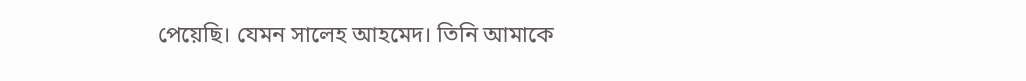পেয়েছি। যেমন সালেহ আহমেদ। তিনি আমাকে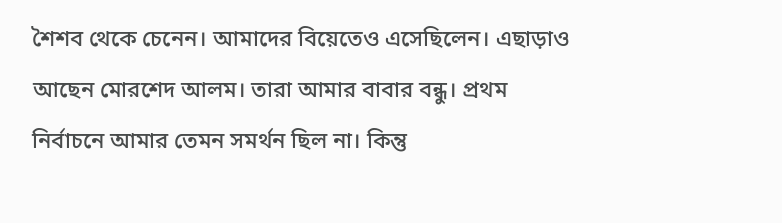শৈশব থেকে চেনেন। আমাদের বিয়েতেও এসেছিলেন। এছাড়াও আছেন মোরশেদ আলম। তারা আমার বাবার বন্ধু। প্রথম নির্বাচনে আমার তেমন সমর্থন ছিল না। কিন্তু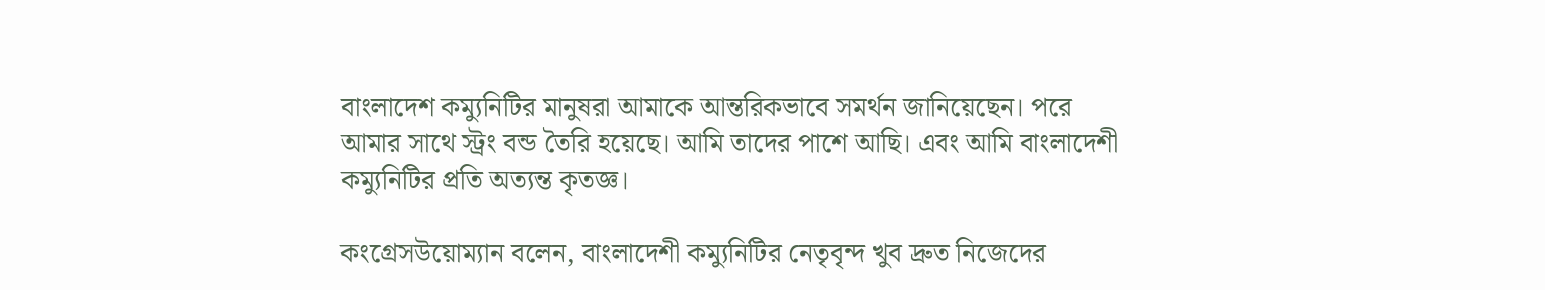বাংলাদেশ কম্যুনিটির মানুষরা আমাকে আন্তরিকভাবে সমর্থন জানিয়েছেন। পরে আমার সাথে স্ট্রং বন্ড তৈরি হয়েছে। আমি তাদের পাশে আছি। এবং আমি বাংলাদেশী কম্যুনিটির প্রতি অত্যন্ত কৃতজ্ঞ।

কংগ্রেসউয়োম্যান বলেন, বাংলাদেশী কম্যুনিটির নেতৃবৃন্দ খুব দ্রুত নিজেদের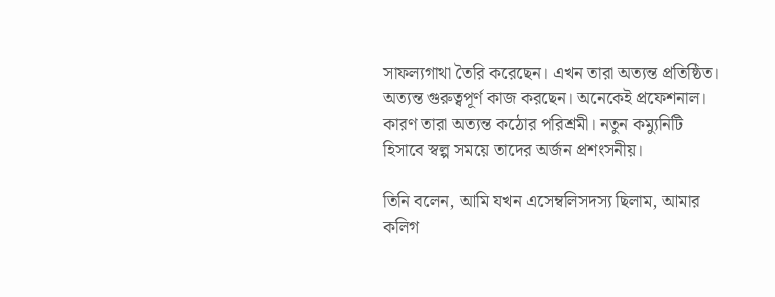সাফল্যগাথা তৈরি করেছেন। এখন তারা অত্যন্ত প্রতিষ্ঠিত। অত্যন্ত গুরুত্বপূর্ণ কাজ করছেন। অনেকেই প্রফেশনাল। কারণ তারা অত্যন্ত কঠোর পরিশ্রমী। নতুন কম্যুনিটি হিসাবে স্বল্প সময়ে তাদের অর্জন প্রশংসনীয়।

তিনি বলেন, আমি যখন এসেম্বলিসদস্য ছিলাম, আমার কলিগ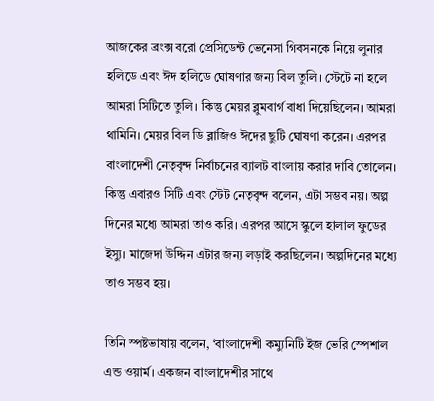আজকের ব্রংক্স বরো প্রেসিডেন্ট ভেনেসা গিবসনকে নিয়ে লুনার হলিডে এবং ঈদ হলিডে ঘোষণার জন্য বিল তুলি। স্টেটে না হলে আমরা সিটিতে তুলি। কিন্তু মেয়র ব্লুমবার্গ বাধা দিয়েছিলেন। আমরা থামিনি। মেয়র বিল ডি ব্লাজিও ঈদের ছুটি ঘোষণা করেন। এরপর বাংলাদেশী নেতৃবৃন্দ নির্বাচনের ব্যালট বাংলায় করার দাবি তোলেন। কিন্তু এবারও সিটি এবং স্টেট নেতৃবৃন্দ বলেন, এটা সম্ভব নয়। অল্প দিনের মধ্যে আমরা তাও করি। এরপর আসে স্কুলে হালাল ফুডের ইস্যু। মাজেদা উদ্দিন এটার জন্য লড়াই করছিলেন। অল্পদিনের মধ্যে তাও সম্ভব হয়।

তিনি স্পষ্টভাষায় বলেন, ‘বাংলাদেশী কম্যুনিটি ইজ ভেরি স্পেশাল এন্ড ওয়ার্ম। একজন বাংলাদেশীর সাথে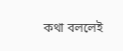কথা বললেই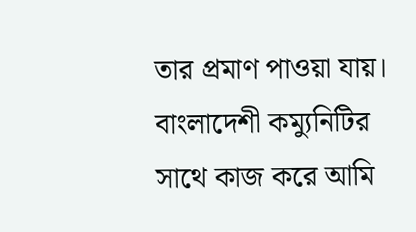তার প্রমাণ পাওয়া যায়। বাংলাদেশী কম্যুনিটির সাথে কাজ করে আমি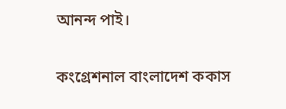আনন্দ পাই।

কংগ্রেশনাল বাংলাদেশ ককাস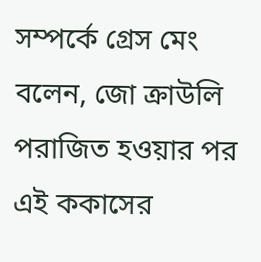সম্পর্কে গ্রেস মেং বলেন, জো ক্রাউলি পরাজিত হওয়ার পর এই ককাসের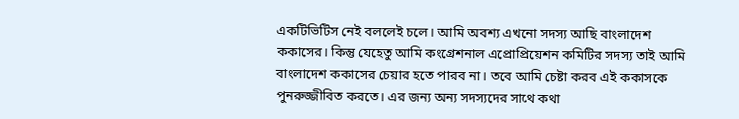একটিভিটিস নেই বললেই চলে। আমি অবশ্য এখনো সদস্য আছি বাংলাদেশ ককাসের। কিন্তু যেহেতু আমি কংগ্রেশনাল এপ্রোপ্রিয়েশন কমিটির সদস্য তাই আমি বাংলাদেশ ককাসের চেয়ার হতে পারব না। তবে আমি চেষ্টা করব এই ককাসকে পুনরুজ্জীবিত করতে। এর জন্য অন্য সদস্যদের সাথে কথা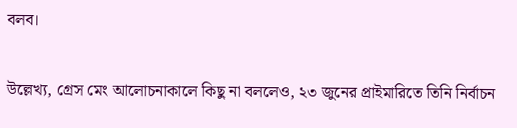বলব।

উল্লেখ্য, গ্রেস মেং আলোচনাকালে কিছু না বললেও, ২৩ জুনের প্রাইমারিতে তিনি নির্বাচন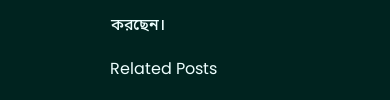করছেন।

Related Posts